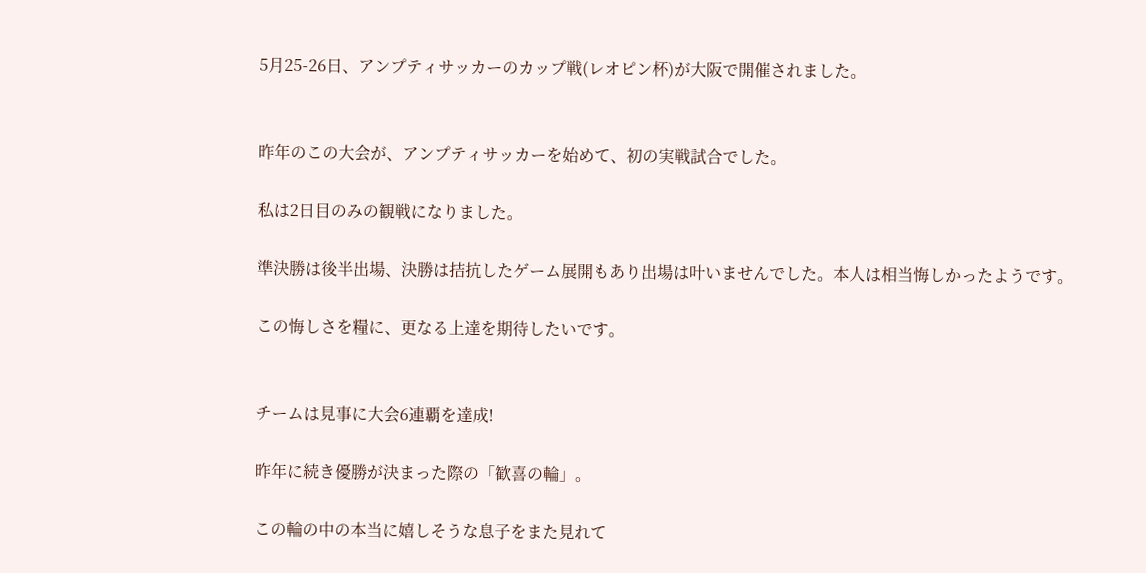5月25-26日、アンプティサッカーのカップ戦(レオピン杯)が大阪で開催されました。


昨年のこの大会が、アンプティサッカーを始めて、初の実戦試合でした。

私は2日目のみの観戦になりました。

準決勝は後半出場、決勝は拮抗したゲーム展開もあり出場は叶いませんでした。本人は相当悔しかったようです。

この悔しさを糧に、更なる上達を期待したいです。


チームは見事に大会6連覇を達成!

昨年に続き優勝が決まった際の「歓喜の輪」。

この輪の中の本当に嬉しそうな息子をまた見れて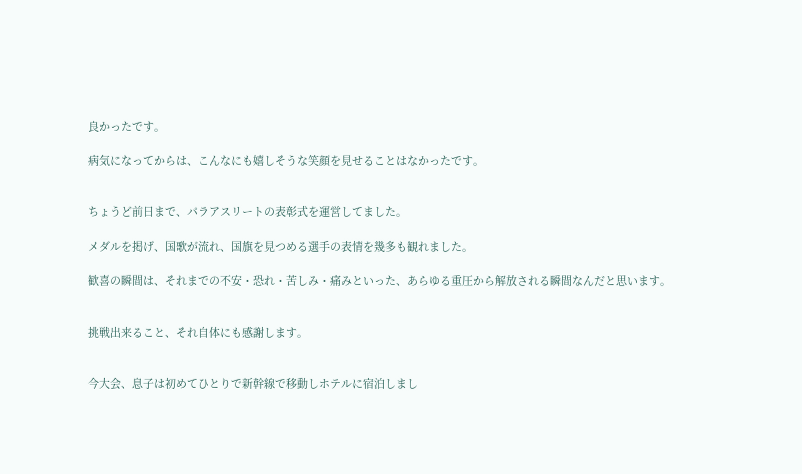良かったです。

病気になってからは、こんなにも嬉しそうな笑顔を見せることはなかったです。


ちょうど前日まで、パラアスリートの表彰式を運営してました。

メダルを掲げ、国歌が流れ、国旗を見つめる選手の表情を幾多も観れました。

歓喜の瞬間は、それまでの不安・恐れ・苦しみ・痛みといった、あらゆる重圧から解放される瞬間なんだと思います。


挑戦出来ること、それ自体にも感謝します。


今大会、息子は初めてひとりで新幹線で移動しホテルに宿泊しまし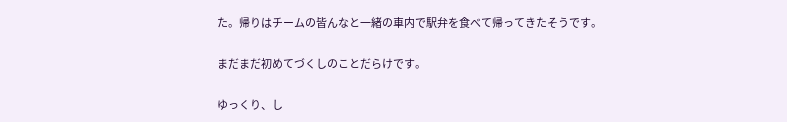た。帰りはチームの皆んなと一緒の車内で駅弁を食べて帰ってきたそうです。

まだまだ初めてづくしのことだらけです。

ゆっくり、し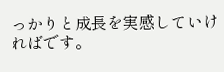っかりと成長を実感していければです。